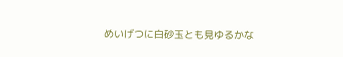めいげつに白砂玉とも見ゆるかな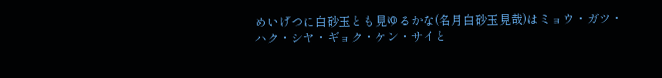めいげつに白砂玉とも見ゆるかな(名月白砂玉見哉)はミョウ・ガツ・ハク・シヤ・ギョク・ケン・サイと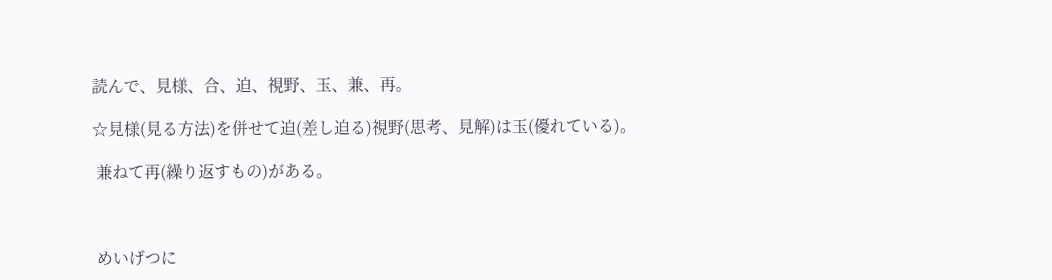読んで、見様、合、迫、視野、玉、兼、再。

☆見様(見る方法)を併せて迫(差し迫る)視野(思考、見解)は玉(優れている)。

 兼ねて再(繰り返すもの)がある。



 めいげつに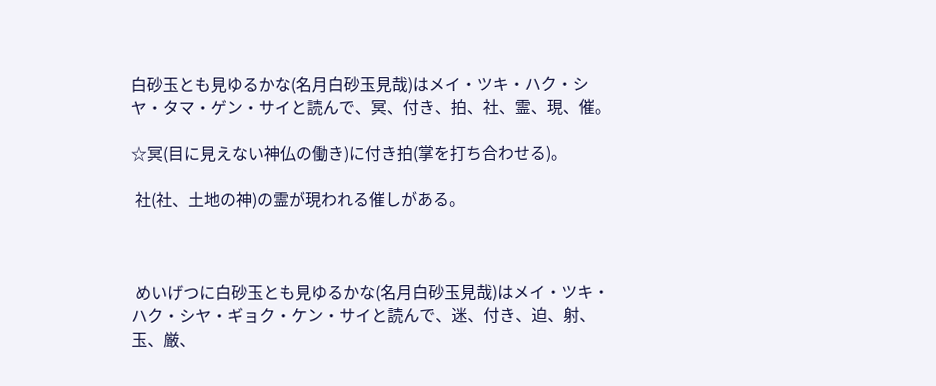白砂玉とも見ゆるかな(名月白砂玉見哉)はメイ・ツキ・ハク・シヤ・タマ・ゲン・サイと読んで、冥、付き、拍、社、霊、現、催。

☆冥(目に見えない神仏の働き)に付き拍(掌を打ち合わせる)。

 社(社、土地の神)の霊が現われる催しがある。



 めいげつに白砂玉とも見ゆるかな(名月白砂玉見哉)はメイ・ツキ・ハク・シヤ・ギョク・ケン・サイと読んで、迷、付き、迫、射、玉、厳、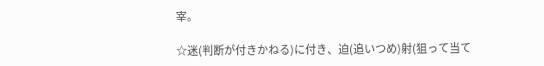宰。

☆迷(判断が付きかねる)に付き、迫(追いつめ)射(狙って当て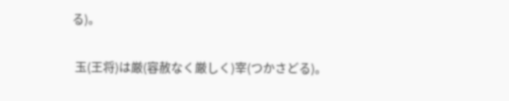る)。

 玉(王将)は厳(容赦なく厳しく)宰(つかさどる)。